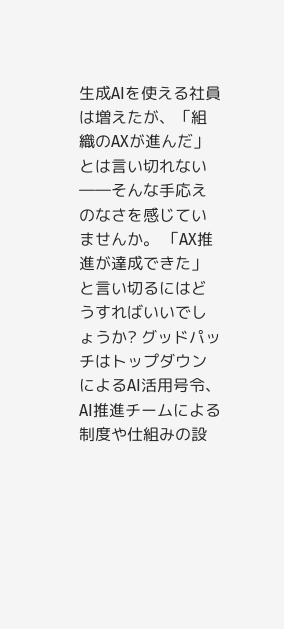生成AIを使える社員は増えたが、「組織のAXが進んだ」とは言い切れない――そんな手応えのなさを感じていませんか。 「AX推進が達成できた」と言い切るにはどうすればいいでしょうか? グッドパッチはトップダウンによるAI活用号令、AI推進チームによる制度や仕組みの設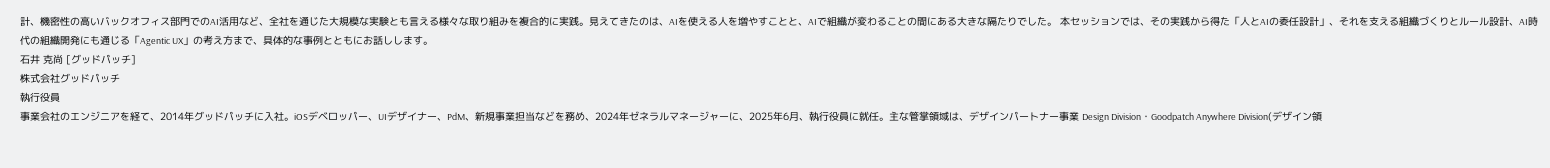計、機密性の高いバックオフィス部門でのAI活用など、全社を通じた大規模な実験とも言える様々な取り組みを複合的に実践。見えてきたのは、AIを使える人を増やすことと、AIで組織が変わることの間にある大きな隔たりでした。 本セッションでは、その実践から得た「人とAIの委任設計」、それを支える組織づくりとルール設計、AI時代の組織開発にも通じる「Agentic UX」の考え方まで、具体的な事例とともにお話しします。
石井 克尚 [グッドパッチ]
株式会社グッドパッチ
執行役員
事業会社のエンジニアを経て、2014年グッドパッチに入社。iOSデベロッパー、UIデザイナー、PdM、新規事業担当などを務め、2024年ゼネラルマネージャーに、2025年6月、執行役員に就任。主な管掌領域は、デザインパートナー事業 Design Division・Goodpatch Anywhere Division(デザイン領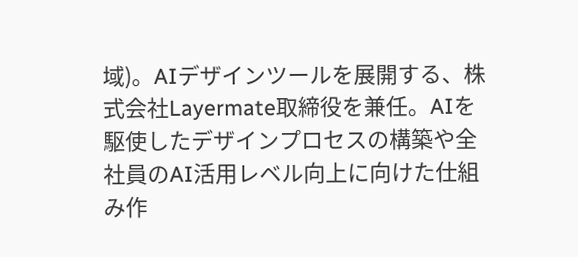域)。AIデザインツールを展開する、株式会社Layermate取締役を兼任。AIを駆使したデザインプロセスの構築や全社員のAI活用レベル向上に向けた仕組み作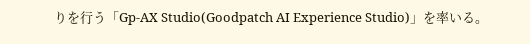りを行う「Gp-AX Studio(Goodpatch AI Experience Studio)」を率いる。